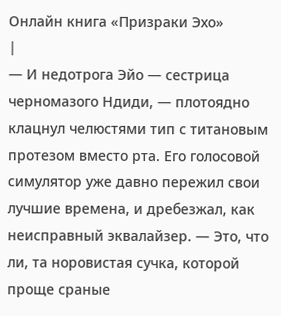Онлайн книга «Призраки Эхо»
|
— И недотрога Эйо — сестрица черномазого Ндиди, — плотоядно клацнул челюстями тип с титановым протезом вместо рта. Его голосовой симулятор уже давно пережил свои лучшие времена, и дребезжал, как неисправный эквалайзер. — Это, что ли, та норовистая сучка, которой проще сраные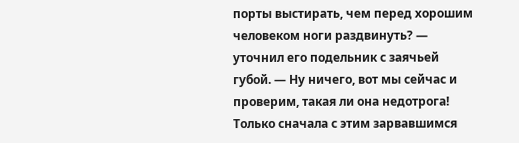порты выстирать, чем перед хорошим человеком ноги раздвинуть? — уточнил его подельник с заячьей губой. — Ну ничего, вот мы сейчас и проверим, такая ли она недотрога! Только сначала с этим зарвавшимся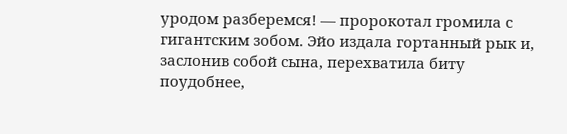уродом разберемся! — пророкотал громила с гигантским зобом. Эйо издала гортанный рык и, заслонив собой сына, перехватила биту поудобнее,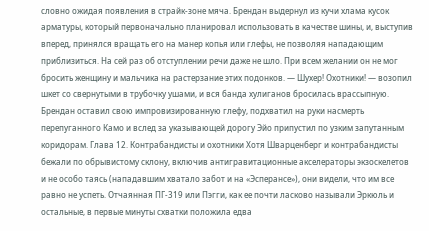словно ожидая появления в страйк-зоне мяча. Брендан выдернул из кучи хлама кусок арматуры, который первоначально планировал использовать в качестве шины, и, выступив вперед, принялся вращать его на манер копья или глефы, не позволяя нападающим приблизиться. На сей раз об отступлении речи даже не шло. При всем желании он не мог бросить женщину и мальчика на растерзание этих подонков. — Шухер! Охотники! — возопил шкет со свернутыми в трубочку ушами, и вся банда хулиганов бросилась врассыпную. Брендан оставил свою импровизированную глефу, подхватил на руки насмерть перепуганного Камо и вслед за указывающей дорогу Эйо припустил по узким запутанным коридорам. Глава 12. Контрабандисты и охотники Хотя Шварценберг и контрабандисты бежали по обрывистому склону, включив антигравитационные акселераторы экзоскелетов и не особо таясь (нападавшим хватало забот и на «Эсперансе»), они видели, что им все равно не успеть. Отчаянная ПГ-319 или Пэгги, как ее почти ласково называли Эркюль и остальные, в первые минуты схватки положила едва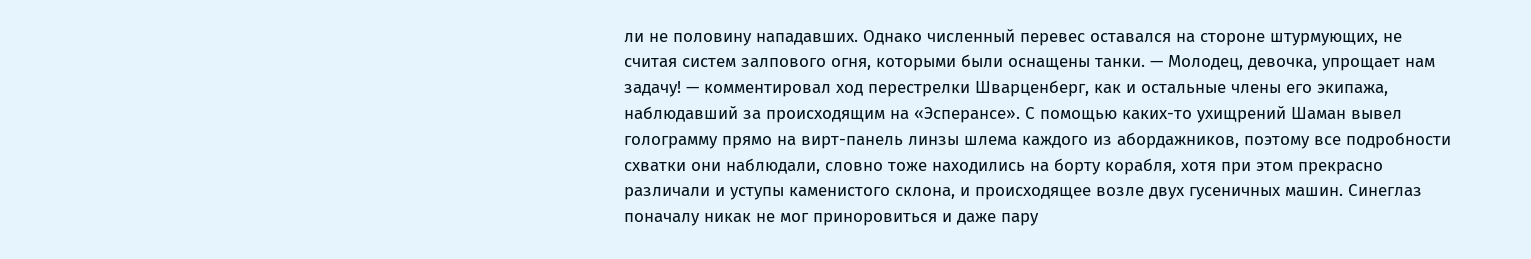ли не половину нападавших. Однако численный перевес оставался на стороне штурмующих, не считая систем залпового огня, которыми были оснащены танки. — Молодец, девочка, упрощает нам задачу! — комментировал ход перестрелки Шварценберг, как и остальные члены его экипажа, наблюдавший за происходящим на «Эсперансе». С помощью каких-то ухищрений Шаман вывел голограмму прямо на вирт-панель линзы шлема каждого из абордажников, поэтому все подробности схватки они наблюдали, словно тоже находились на борту корабля, хотя при этом прекрасно различали и уступы каменистого склона, и происходящее возле двух гусеничных машин. Синеглаз поначалу никак не мог приноровиться и даже пару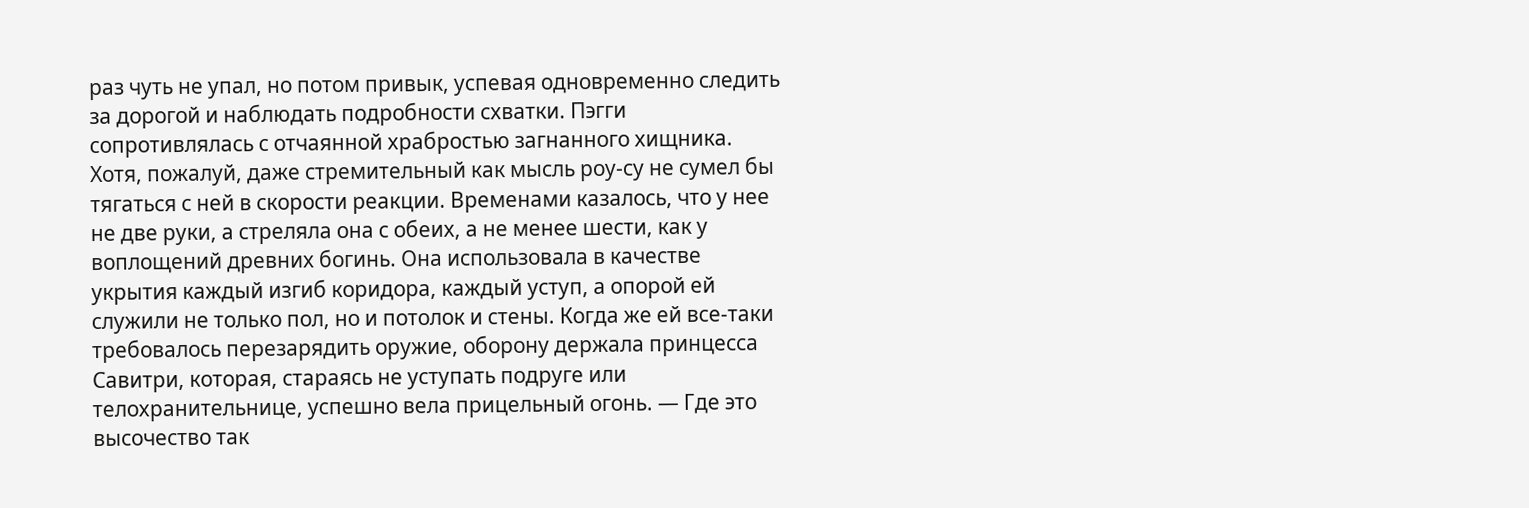раз чуть не упал, но потом привык, успевая одновременно следить за дорогой и наблюдать подробности схватки. Пэгги сопротивлялась с отчаянной храбростью загнанного хищника. Хотя, пожалуй, даже стремительный как мысль роу-су не сумел бы тягаться с ней в скорости реакции. Временами казалось, что у нее не две руки, а стреляла она с обеих, а не менее шести, как у воплощений древних богинь. Она использовала в качестве укрытия каждый изгиб коридора, каждый уступ, а опорой ей служили не только пол, но и потолок и стены. Когда же ей все-таки требовалось перезарядить оружие, оборону держала принцесса Савитри, которая, стараясь не уступать подруге или телохранительнице, успешно вела прицельный огонь. — Где это высочество так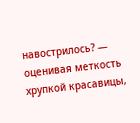навострилось? — оценивая меткость хрупкой красавицы,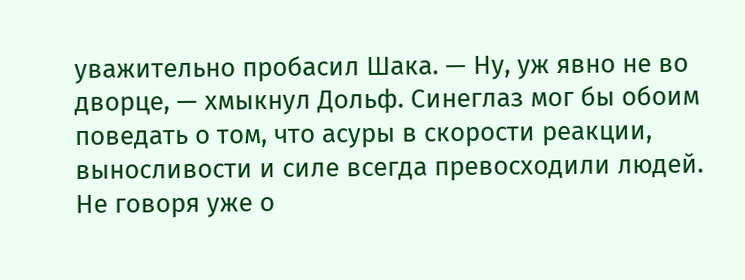уважительно пробасил Шака. — Ну, уж явно не во дворце, — хмыкнул Дольф. Синеглаз мог бы обоим поведать о том, что асуры в скорости реакции, выносливости и силе всегда превосходили людей. Не говоря уже о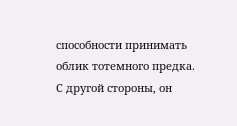способности принимать облик тотемного предка. С другой стороны, он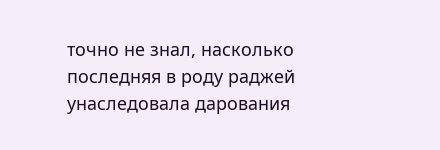точно не знал, насколько последняя в роду раджей унаследовала дарования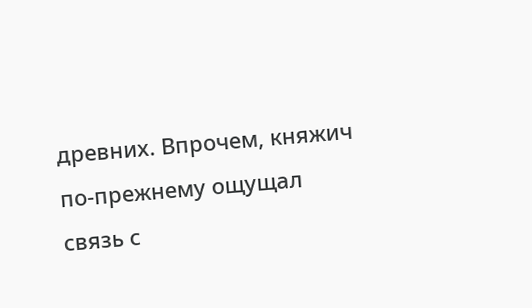древних. Впрочем, княжич по-прежнему ощущал связь с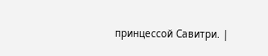принцессой Савитри. |